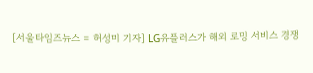[서울타임즈뉴스 = 허성미 기자] LG유플러스가 해외 로밍 서비스 경쟁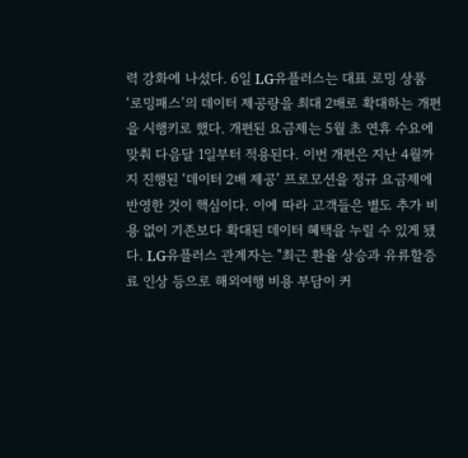력 강화에 나섰다. 6일 LG유플러스는 대표 로밍 상품 ‘로밍패스’의 데이터 제공량을 최대 2배로 확대하는 개편을 시행키로 했다. 개편된 요금제는 5월 초 연휴 수요에 맞춰 다음달 1일부터 적용된다. 이번 개편은 지난 4월까지 진행된 ‘데이터 2배 제공’ 프로모션을 정규 요금제에 반영한 것이 핵심이다. 이에 따라 고객들은 별도 추가 비용 없이 기존보다 확대된 데이터 혜택을 누릴 수 있게 됐다. LG유플러스 관계자는 "최근 환율 상승과 유류할증료 인상 등으로 해외여행 비용 부담이 커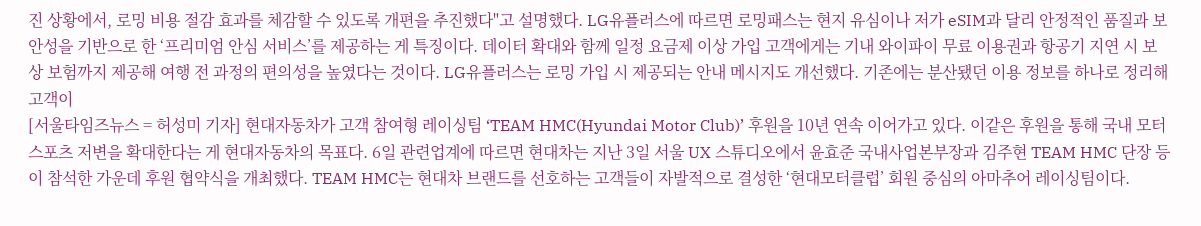진 상황에서, 로밍 비용 절감 효과를 체감할 수 있도록 개편을 추진했다"고 설명했다. LG유플러스에 따르면 로밍패스는 현지 유심이나 저가 eSIM과 달리 안정적인 품질과 보안성을 기반으로 한 ‘프리미엄 안심 서비스’를 제공하는 게 특징이다. 데이터 확대와 함께 일정 요금제 이상 가입 고객에게는 기내 와이파이 무료 이용권과 항공기 지연 시 보상 보험까지 제공해 여행 전 과정의 편의성을 높였다는 것이다. LG유플러스는 로밍 가입 시 제공되는 안내 메시지도 개선했다. 기존에는 분산됐던 이용 정보를 하나로 정리해 고객이
[서울타임즈뉴스 = 허성미 기자] 현대자동차가 고객 참여형 레이싱팀 ‘TEAM HMC(Hyundai Motor Club)’ 후원을 10년 연속 이어가고 있다. 이같은 후원을 통해 국내 모터스포츠 저변을 확대한다는 게 현대자동차의 목표다. 6일 관련업계에 따르면 현대차는 지난 3일 서울 UX 스튜디오에서 윤효준 국내사업본부장과 김주현 TEAM HMC 단장 등이 참석한 가운데 후원 협약식을 개최했다. TEAM HMC는 현대차 브랜드를 선호하는 고객들이 자발적으로 결성한 ‘현대모터클럽’ 회원 중심의 아마추어 레이싱팀이다.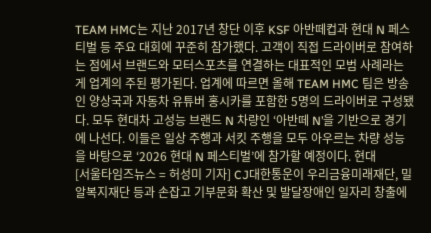TEAM HMC는 지난 2017년 창단 이후 KSF 아반떼컵과 현대 N 페스티벌 등 주요 대회에 꾸준히 참가했다. 고객이 직접 드라이버로 참여하는 점에서 브랜드와 모터스포츠를 연결하는 대표적인 모범 사례라는 게 업계의 주된 평가된다. 업계에 따르면 올해 TEAM HMC 팀은 방송인 양상국과 자동차 유튜버 홍시카를 포함한 5명의 드라이버로 구성됐다. 모두 현대차 고성능 브랜드 N 차량인 ‘아반떼 N’을 기반으로 경기에 나선다. 이들은 일상 주행과 서킷 주행을 모두 아우르는 차량 성능을 바탕으로 ‘2026 현대 N 페스티벌’에 참가할 예정이다. 현대
[서울타임즈뉴스 = 허성미 기자] CJ대한통운이 우리금융미래재단, 밀알복지재단 등과 손잡고 기부문화 확산 및 발달장애인 일자리 창출에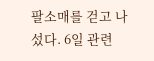팔소매를 걷고 나섰다. 6일 관련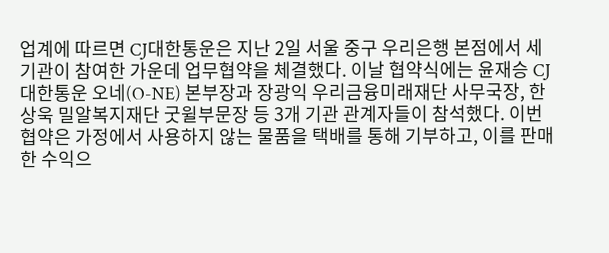업계에 따르면 CJ대한통운은 지난 2일 서울 중구 우리은행 본점에서 세 기관이 참여한 가운데 업무협약을 체결했다. 이날 협약식에는 윤재승 CJ대한통운 오네(O-NE) 본부장과 장광익 우리금융미래재단 사무국장, 한상욱 밀알복지재단 굿윌부문장 등 3개 기관 관계자들이 참석했다. 이번 협약은 가정에서 사용하지 않는 물품을 택배를 통해 기부하고, 이를 판매한 수익으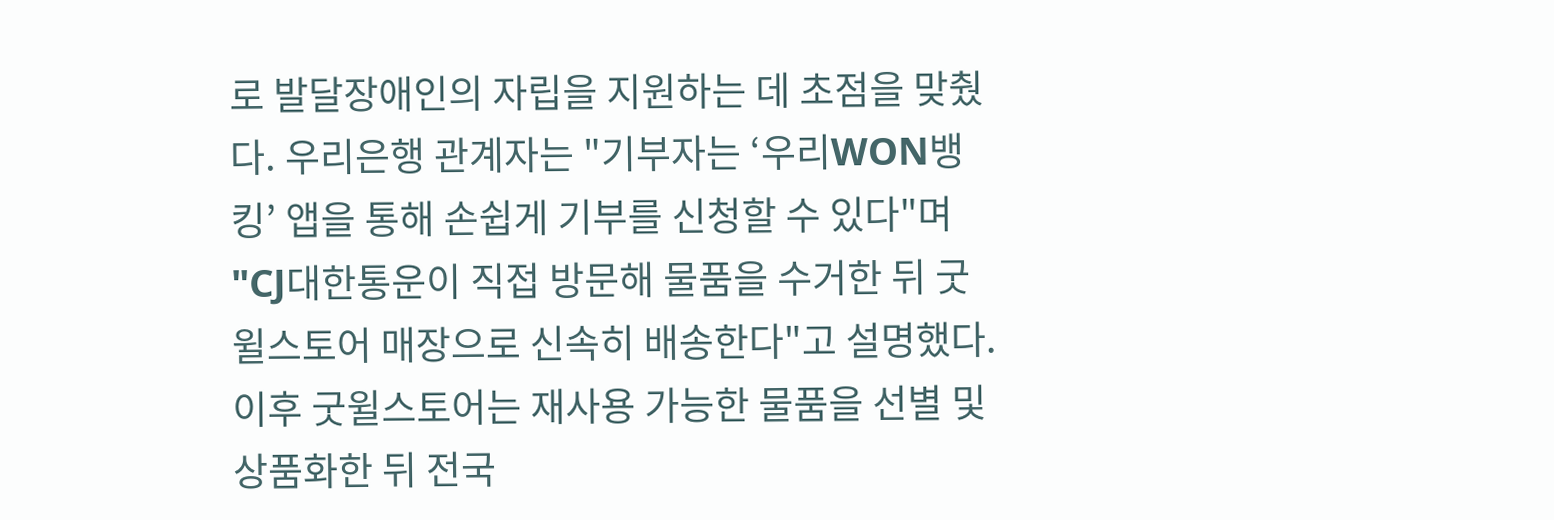로 발달장애인의 자립을 지원하는 데 초점을 맞췄다. 우리은행 관계자는 "기부자는 ‘우리WON뱅킹’ 앱을 통해 손쉽게 기부를 신청할 수 있다"며 "CJ대한통운이 직접 방문해 물품을 수거한 뒤 굿윌스토어 매장으로 신속히 배송한다"고 설명했다. 이후 굿윌스토어는 재사용 가능한 물품을 선별 및 상품화한 뒤 전국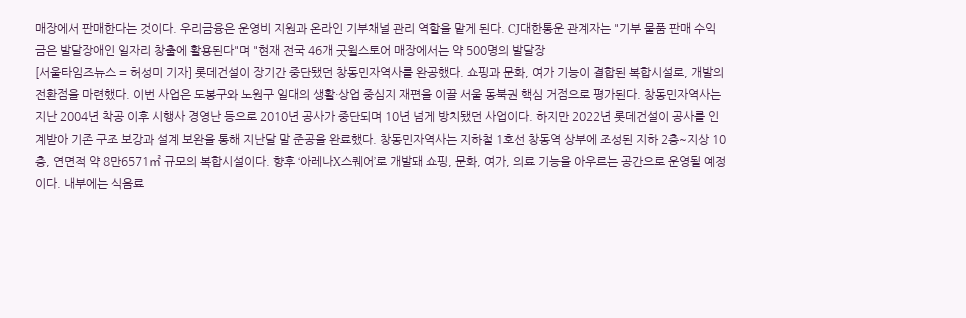매장에서 판매한다는 것이다. 우리금융은 운영비 지원과 온라인 기부채널 관리 역할을 맡게 된다. CJ대한통운 관계자는 "기부 물품 판매 수익금은 발달장애인 일자리 창출에 활용된다"며 "현재 전국 46개 굿윌스토어 매장에서는 약 500명의 발달장
[서울타임즈뉴스 = 허성미 기자] 롯데건설이 장기간 중단됐던 창동민자역사를 완공했다. 쇼핑과 문화, 여가 기능이 결합된 복합시설로, 개발의 전환점을 마련했다. 이번 사업은 도봉구와 노원구 일대의 생활·상업 중심지 재편을 이끌 서울 동북권 핵심 거점으로 평가된다. 창동민자역사는 지난 2004년 착공 이후 시행사 경영난 등으로 2010년 공사가 중단되며 10년 넘게 방치됐던 사업이다. 하지만 2022년 롯데건설이 공사를 인계받아 기존 구조 보강과 설계 보완을 통해 지난달 말 준공을 완료했다. 창동민자역사는 지하철 1호선 창동역 상부에 조성된 지하 2층~지상 10층, 연면적 약 8만6571㎡ 규모의 복합시설이다. 향후 ‘아레나X스퀘어’로 개발돼 쇼핑, 문화, 여가, 의료 기능을 아우르는 공간으로 운영될 예정이다. 내부에는 식음료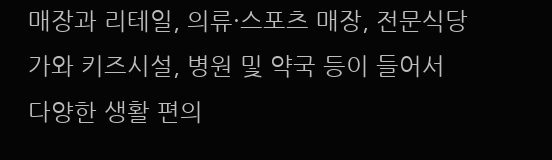매장과 리테일, 의류·스포츠 매장, 전문식당가와 키즈시설, 병원 및 약국 등이 들어서 다양한 생활 편의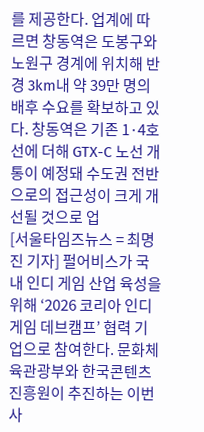를 제공한다. 업계에 따르면 창동역은 도봉구와 노원구 경계에 위치해 반경 3km내 약 39만 명의 배후 수요를 확보하고 있다. 창동역은 기존 1·4호선에 더해 GTX-C 노선 개통이 예정돼 수도권 전반으로의 접근성이 크게 개선될 것으로 업
[서울타임즈뉴스 = 최명진 기자] 펄어비스가 국내 인디 게임 산업 육성을 위해 ‘2026 코리아 인디게임 데브캠프’ 협력 기업으로 참여한다. 문화체육관광부와 한국콘텐츠진흥원이 추진하는 이번 사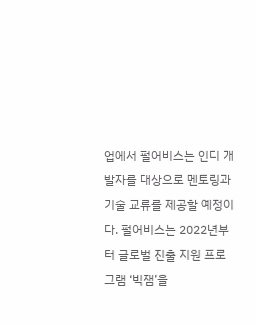업에서 펄어비스는 인디 개발자를 대상으로 멘토링과 기술 교류를 제공할 예정이다. 펄어비스는 2022년부터 글로벌 진출 지원 프로그램 ‘빅잼’을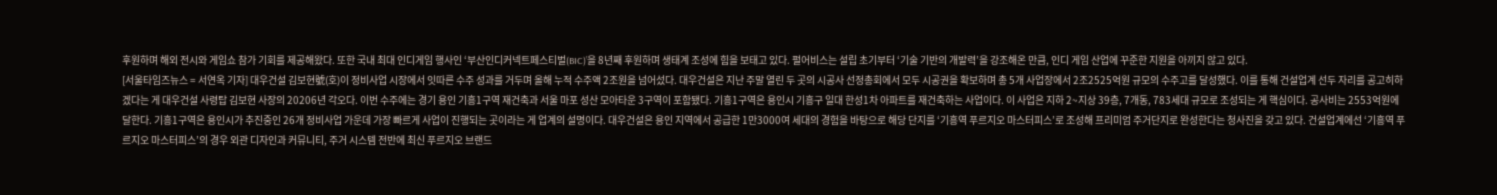후원하며 해외 전시와 게임쇼 참가 기회를 제공해왔다. 또한 국내 최대 인디게임 행사인 ‘부산인디커넥트페스티벌(BIC)’을 8년째 후원하며 생태계 조성에 힘을 보태고 있다. 펄어비스는 설립 초기부터 ‘기술 기반의 개발력’을 강조해온 만큼, 인디 게임 산업에 꾸준한 지원을 아끼지 않고 있다.
[서울타임즈뉴스 = 서연옥 기자] 대우건설 김보현號(호)이 정비사업 시장에서 잇따른 수주 성과를 거두며 올해 누적 수주액 2조원을 넘어섰다. 대우건설은 지난 주말 열린 두 곳의 시공사 선정총회에서 모두 시공권을 확보하며 총 5개 사업장에서 2조2525억원 규모의 수주고를 달성했다. 이를 통해 건설업계 선두 자리를 공고히하겠다는 게 대우건설 사령탑 김보현 사장의 20206년 각오다. 이번 수주에는 경기 용인 기흥1구역 재건축과 서울 마포 성산 모아타운 3구역이 포함됐다. 기흥1구역은 용인시 기흥구 일대 한성1차 아파트를 재건축하는 사업이다. 이 사업은 지하 2~지상 39층, 7개동, 783세대 규모로 조성되는 게 핵심이다. 공사비는 2553억원에 달한다. 기흥1구역은 용인시가 추진중인 26개 정비사업 가운데 가장 빠르게 사업이 진행되는 곳이라는 게 업계의 설명이다. 대우건설은 용인 지역에서 공급한 1만3000여 세대의 경험을 바탕으로 해당 단지를 ‘기흥역 푸르지오 마스터피스’로 조성해 프리미엄 주거단지로 완성한다는 청사진을 갖고 있다. 건설업계에선 ‘기흥역 푸르지오 마스터피스’의 경우 외관 디자인과 커뮤니티, 주거 시스템 전반에 최신 푸르지오 브랜드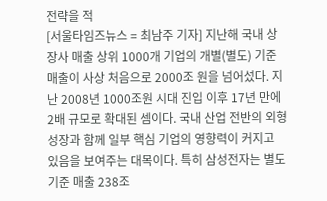전략을 적
[서울타임즈뉴스 = 최남주 기자] 지난해 국내 상장사 매출 상위 1000개 기업의 개별(별도) 기준 매출이 사상 처음으로 2000조 원을 넘어섰다. 지난 2008년 1000조원 시대 진입 이후 17년 만에 2배 규모로 확대된 셈이다. 국내 산업 전반의 외형 성장과 함께 일부 핵심 기업의 영향력이 커지고 있음을 보여주는 대목이다. 특히 삼성전자는 별도 기준 매출 238조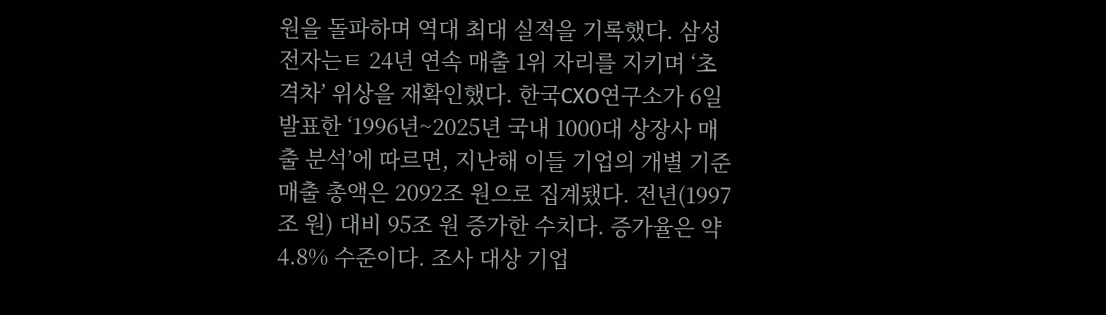원을 돌파하며 역대 최대 실적을 기록했다. 삼성전자는ㅌ 24년 연속 매출 1위 자리를 지키며 ‘초격차’ 위상을 재확인했다. 한국CXO연구소가 6일 발표한 ‘1996년~2025년 국내 1000대 상장사 매출 분석’에 따르면, 지난해 이들 기업의 개별 기준 매출 총액은 2092조 원으로 집계됐다. 전년(1997조 원) 대비 95조 원 증가한 수치다. 증가율은 약 4.8% 수준이다. 조사 대상 기업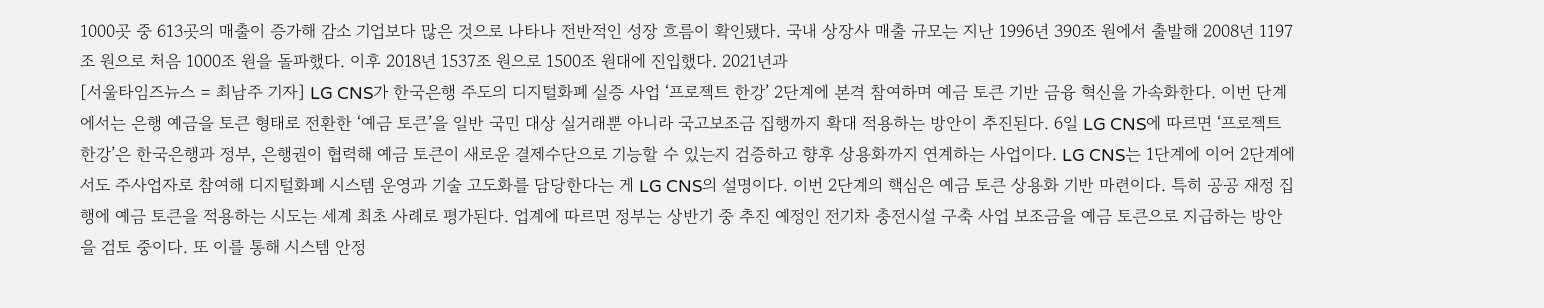1000곳 중 613곳의 매출이 증가해 감소 기업보다 많은 것으로 나타나 전반적인 성장 흐름이 확인됐다. 국내 상장사 매출 규모는 지난 1996년 390조 원에서 출발해 2008년 1197조 원으로 처음 1000조 원을 돌파했다. 이후 2018년 1537조 원으로 1500조 원대에 진입했다. 2021년과
[서울타임즈뉴스 = 최남주 기자] LG CNS가 한국은행 주도의 디지털화폐 실증 사업 ‘프로젝트 한강’ 2단계에 본격 참여하며 예금 토큰 기반 금융 혁신을 가속화한다. 이번 단계에서는 은행 예금을 토큰 형태로 전환한 ‘예금 토큰’을 일반 국민 대상 실거래뿐 아니라 국고보조금 집행까지 확대 적용하는 방안이 추진된다. 6일 LG CNS에 따르면 ‘프로젝트 한강’은 한국은행과 정부, 은행권이 협력해 예금 토큰이 새로운 결제수단으로 기능할 수 있는지 검증하고 향후 상용화까지 연계하는 사업이다. LG CNS는 1단계에 이어 2단계에서도 주사업자로 참여해 디지털화폐 시스템 운영과 기술 고도화를 담당한다는 게 LG CNS의 설명이다. 이번 2단계의 핵심은 예금 토큰 상용화 기반 마련이다. 특히 공공 재정 집행에 예금 토큰을 적용하는 시도는 세계 최초 사례로 평가된다. 업계에 따르면 정부는 상반기 중 추진 예정인 전기차 충전시설 구축 사업 보조금을 예금 토큰으로 지급하는 방안을 검토 중이다. 또 이를 통해 시스템 안정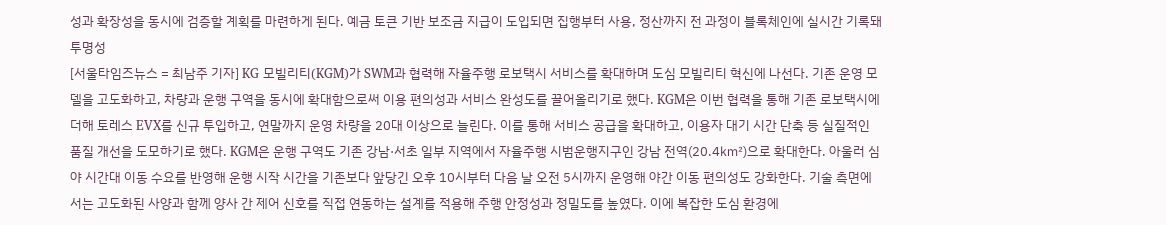성과 확장성을 동시에 검증할 계획를 마련하게 된다. 예금 토큰 기반 보조금 지급이 도입되면 집행부터 사용, 정산까지 전 과정이 블록체인에 실시간 기록돼 투명성
[서울타임즈뉴스 = 최남주 기자] KG 모빌리티(KGM)가 SWM과 협력해 자율주행 로보택시 서비스를 확대하며 도심 모빌리티 혁신에 나선다. 기존 운영 모델을 고도화하고, 차량과 운행 구역을 동시에 확대함으로써 이용 편의성과 서비스 완성도를 끌어올리기로 했다. KGM은 이번 협력을 통해 기존 로보택시에 더해 토레스 EVX를 신규 투입하고, 연말까지 운영 차량을 20대 이상으로 늘린다. 이를 통해 서비스 공급을 확대하고, 이용자 대기 시간 단축 등 실질적인 품질 개선을 도모하기로 했다. KGM은 운행 구역도 기존 강남·서초 일부 지역에서 자율주행 시범운행지구인 강남 전역(20.4㎢)으로 확대한다. 아울러 심야 시간대 이동 수요를 반영해 운행 시작 시간을 기존보다 앞당긴 오후 10시부터 다음 날 오전 5시까지 운영해 야간 이동 편의성도 강화한다. 기술 측면에서는 고도화된 사양과 함께 양사 간 제어 신호를 직접 연동하는 설계를 적용해 주행 안정성과 정밀도를 높였다. 이에 복잡한 도심 환경에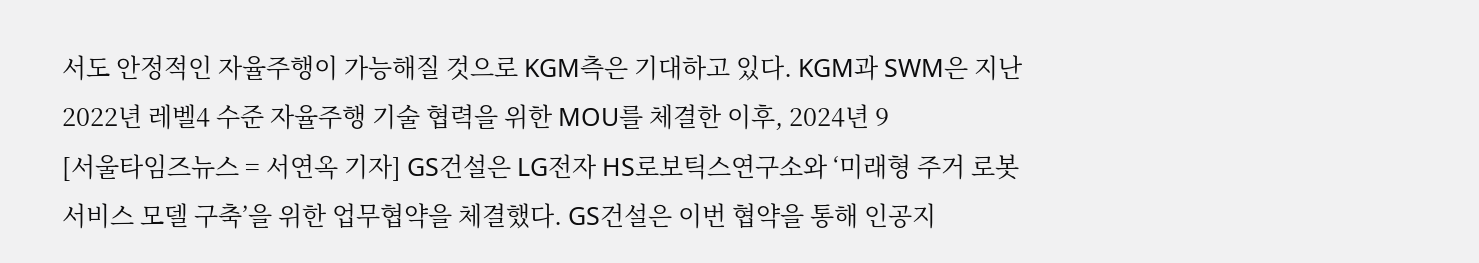서도 안정적인 자율주행이 가능해질 것으로 KGM측은 기대하고 있다. KGM과 SWM은 지난 2022년 레벨4 수준 자율주행 기술 협력을 위한 MOU를 체결한 이후, 2024년 9
[서울타임즈뉴스 = 서연옥 기자] GS건설은 LG전자 HS로보틱스연구소와 ‘미래형 주거 로봇 서비스 모델 구축’을 위한 업무협약을 체결했다. GS건설은 이번 협약을 통해 인공지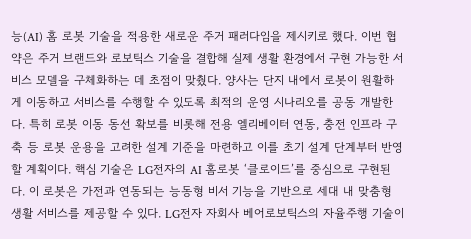능(AI) 홈 로봇 기술을 적용한 새로운 주거 패러다임을 제시키로 했다. 이번 협약은 주거 브랜드와 로보틱스 기술을 결합해 실제 생활 환경에서 구현 가능한 서비스 모델을 구체화하는 데 초점이 맞췄다. 양사는 단지 내에서 로봇이 원활하게 이동하고 서비스를 수행할 수 있도록 최적의 운영 시나리오를 공동 개발한다. 특히 로봇 이동 동선 확보를 비롯해 전용 엘리베이터 연동, 충전 인프라 구축 등 로봇 운용을 고려한 설계 기준을 마련하고 이를 초기 설계 단계부터 반영할 계획이다. 핵심 기술은 LG전자의 AI 홈로봇 ‘클로이드’를 중심으로 구현된다. 이 로봇은 가전과 연동되는 능동형 비서 기능을 기반으로 세대 내 맞춤형 생활 서비스를 제공할 수 있다. LG전자 자회사 베어로보틱스의 자율주행 기술이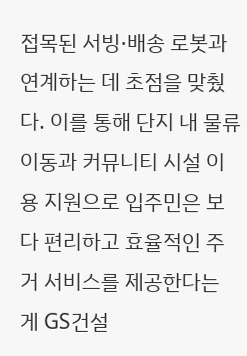접목된 서빙·배송 로봇과 연계하는 데 초점을 맞췄다. 이를 통해 단지 내 물류 이동과 커뮤니티 시설 이용 지원으로 입주민은 보다 편리하고 효율적인 주거 서비스를 제공한다는 게 GS건설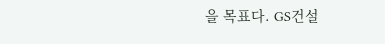을 목표다. GS건설